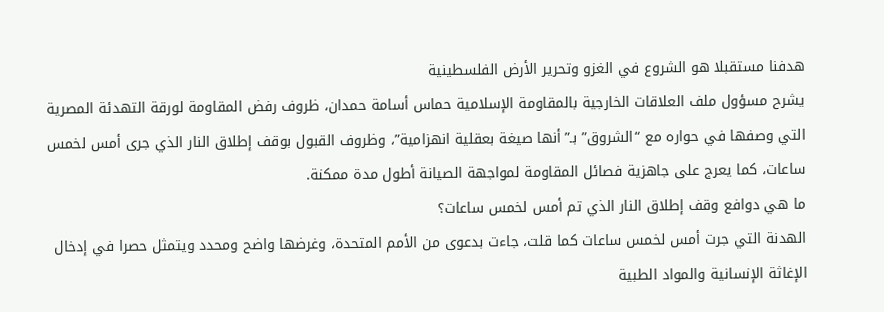هدفنا مستقبلا هو الشروع في الغزو وتحرير الأرض الفلسطينية
يشرح مسؤول ملف العلاقات الخارجية بالمقاومة الإسلامية حماس أسامة حمدان، ظروف رفض المقاومة لورقة التهدئة المصرية التي وصفها في حواره مع “الشروق” بـ”أنها صيغة بعقلية انهزامية”، وظروف القبول بوقف إطلاق النار الذي جرى أمس لخمس ساعات، كما يعرج على جاهزية فصائل المقاومة لمواجهة الصيانة أطول مدة ممكنة.
ما هي دوافع وقف إطلاق النار الذي تم أمس لخمس ساعات؟
الهدنة التي جرت أمس لخمس ساعات كما قلت، جاءت بدعوى من الأمم المتحدة، وغرضها واضح ومحدد ويتمثل حصرا في إدخال الإغاثة الإنسانية والمواد الطبية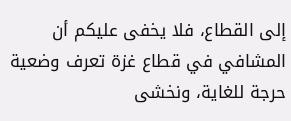إلى القطاع، فلا يخفى عليكم أن المشافي في قطاع غزة تعرف وضعية حرجة للغاية، ونخشى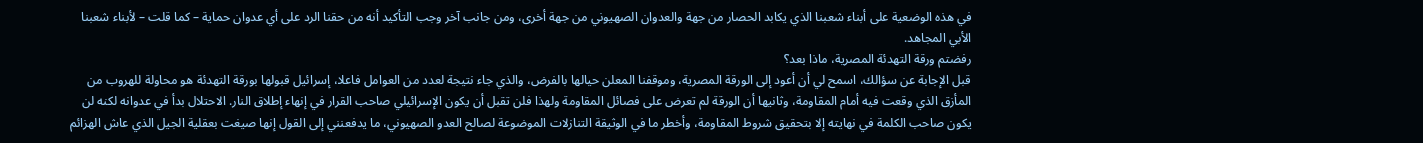في هذه الوضعية على أبناء شعبنا الذي يكابد الحصار من جهة والعدوان الصهيوني من جهة أخرى، ومن جانب آخر وجب التأكيد أنه من حقنا الرد على أي عدوان حماية – كما قلت – لأبناء شعبنا الأبي المجاهد.
رفضتم ورقة التهدئة المصرية، ماذا بعد؟
قبل الإجابة عن سؤالك، اسمح لي أن أعود إلى الورقة المصرية، وموقفنا المعلن حيالها بالفرض، والذي جاء نتيجة لعدد من العوامل فاعلا، إسرائيل قبولها بورقة التهدئة هو محاولة للهروب من المأزق الذي وقعت فيه أمام المقاومة، وثانيها أن الورقة لم تعرض على فصائل المقاومة ولهذا فلن تقبل أن يكون الإسرائيلي صاحب القرار في إنهاء إطلاق النار. الاحتلال بدأ في عدوانه لكنه لن يكون صاحب الكلمة في نهايته إلا بتحقيق شروط المقاومة، وأخطر ما في الوثيقة التنازلات الموضوعة لصالح العدو الصهيوني، ما يدفعنني إلى القول إنها صيغت بعقلية الجيل الذي عاش الهزائم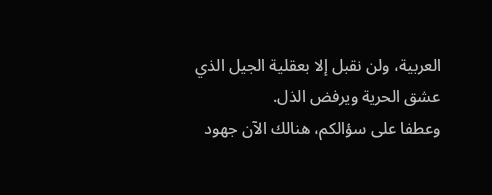العربية، ولن نقبل إلا بعقلية الجيل الذي عشق الحرية ويرفض الذل.
وعطفا على سؤالكم، هنالك الآن جهود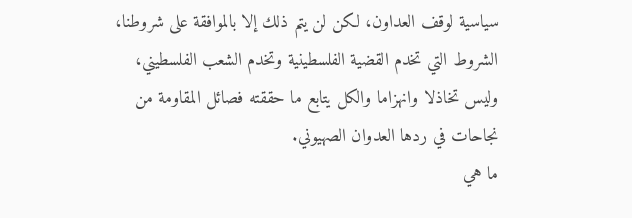سياسية لوقف العداون، لكن لن يتم ذلك إلا بالموافقة على شروطنا، الشروط التي تخدم القضية الفلسطينية وتخدم الشعب الفلسطيني، وليس تخاذلا وانهزاما والكل يتابع ما حققته فصائل المقاومة من نجاحات في ردها العدوان الصهيوني.
ما هي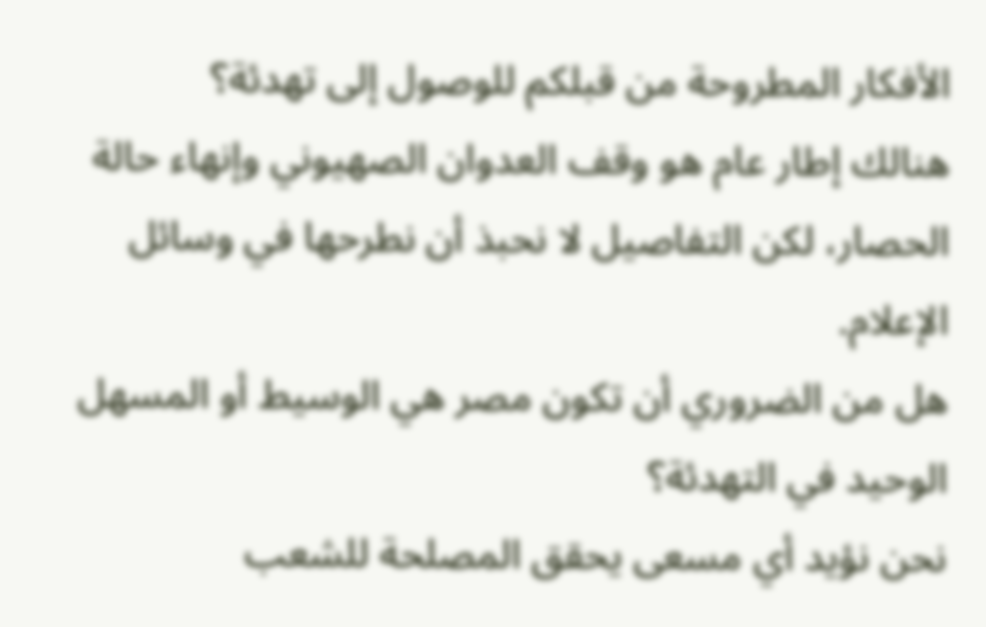الأفكار المطروحة من قبلكم للوصول إلى تهدئة؟
هنالك إطار عام هو وقف العدوان الصهيوني وإنهاء حالة الحصار، لكن التفاصيل لا نحبذ أن نطرحها في وسائل الإعلام.
هل من الضروري أن تكون مصر هي الوسيط أو المسهل الوحيد في التهدئة؟
نحن نؤيد أي مسعى يحقق المصلحة للشعب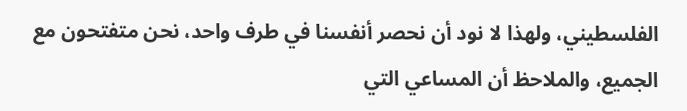الفلسطيني، ولهذا لا نود أن نحصر أنفسنا في طرف واحد، نحن متفتحون مع الجميع، والملاحظ أن المساعي التي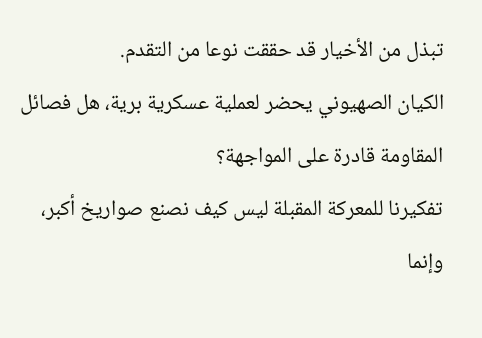تبذل من الأخيار قد حققت نوعا من التقدم.
الكيان الصهيوني يحضر لعملية عسكرية برية، هل فصائل المقاومة قادرة على المواجهة؟
تفكيرنا للمعركة المقبلة ليس كيف نصنع صواريخ أكبر، وإنما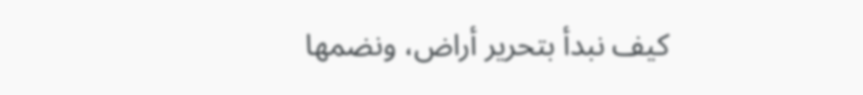كيف نبدأ بتحرير أراض، ونضمها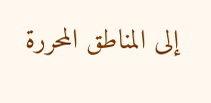إلى المناطق المحررة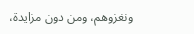ونغزوهم، ومن دون مزايدة،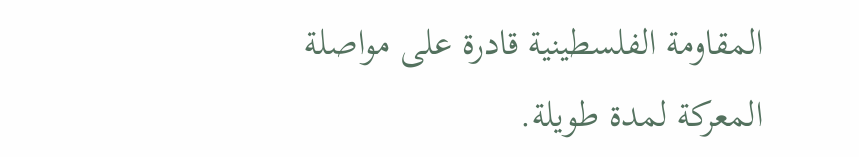المقاومة الفلسطينية قادرة على مواصلة المعركة لمدة طويلة.